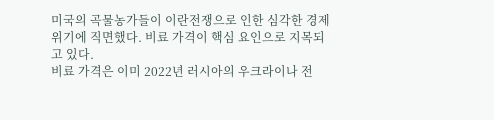미국의 곡물농가들이 이란전쟁으로 인한 심각한 경제 위기에 직면했다. 비료 가격이 핵심 요인으로 지목되고 있다.
비료 가격은 이미 2022년 러시아의 우크라이나 전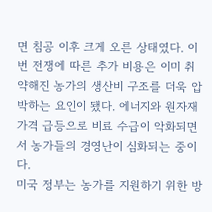면 침공 이후 크게 오른 상태였다. 이번 전쟁에 따른 추가 비용은 이미 취약해진 농가의 생산비 구조를 더욱 압박하는 요인이 됐다. 에너지와 원자재 가격 급등으로 비료 수급이 악화되면서 농가들의 경영난이 심화되는 중이다.
미국 정부는 농가를 지원하기 위한 방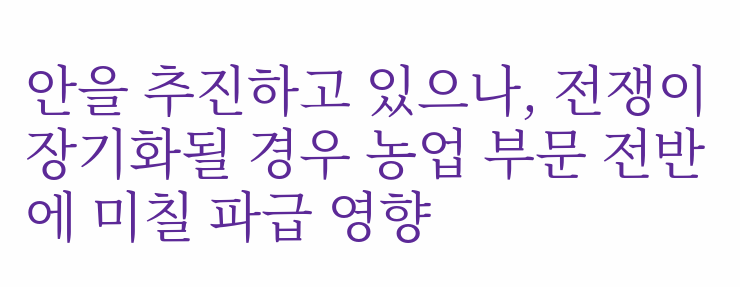안을 추진하고 있으나, 전쟁이 장기화될 경우 농업 부문 전반에 미칠 파급 영향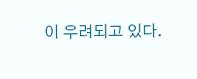이 우려되고 있다.